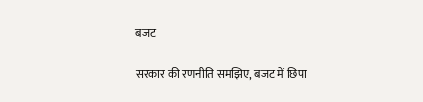बजट

सरकार की रणनीति समझिए, बजट में छिपा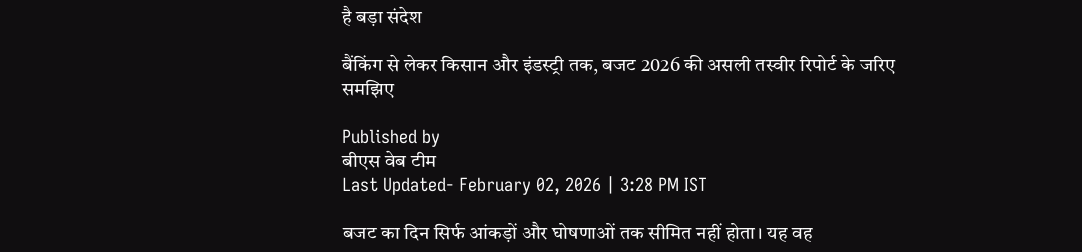है बड़ा संदेश

बैंकिंग से लेकर किसान और इंडस्ट्री तक, बजट 2026 की असली तस्वीर रिपोर्ट के जरिए समझिए

Published by
बीएस वेब टीम
Last Updated- February 02, 2026 | 3:28 PM IST

बजट का दिन सिर्फ आंकड़ों और घोषणाओं तक सीमित नहीं होता। यह वह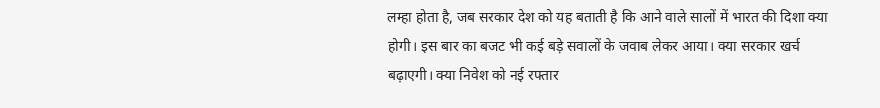लम्हा होता है, जब सरकार देश को यह बताती है कि आने वाले सालों में भारत की दिशा क्या होगी। इस बार का बजट भी कई बड़े सवालों के जवाब लेकर आया। क्या सरकार खर्च बढ़ाएगी। क्या निवेश को नई रफ्तार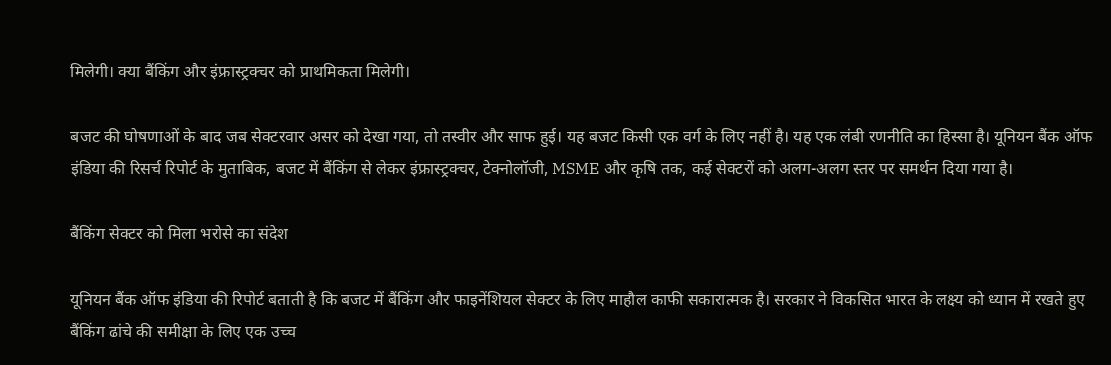मिलेगी। क्या बैंकिंग और इंफ्रास्ट्रक्चर को प्राथमिकता मिलेगी।

बजट की घोषणाओं के बाद जब सेक्टरवार असर को देखा गया, तो तस्वीर और साफ हुई। यह बजट किसी एक वर्ग के लिए नहीं है। यह एक लंबी रणनीति का हिस्सा है। यूनियन बैंक ऑफ इंडिया की रिसर्च रिपोर्ट के मुताबिक, बजट में बैंकिंग से लेकर इंफ्रास्ट्रक्चर, टेक्नोलॉजी, MSME और कृषि तक, कई सेक्टरों को अलग-अलग स्तर पर समर्थन दिया गया है।

बैंकिंग सेक्टर को मिला भरोसे का संदेश

यूनियन बैंक ऑफ इंडिया की रिपोर्ट बताती है कि बजट में बैंकिंग और फाइनेंशियल सेक्टर के लिए माहौल काफी सकारात्मक है। सरकार ने विकसित भारत के लक्ष्य को ध्यान में रखते हुए बैंकिंग ढांचे की समीक्षा के लिए एक उच्च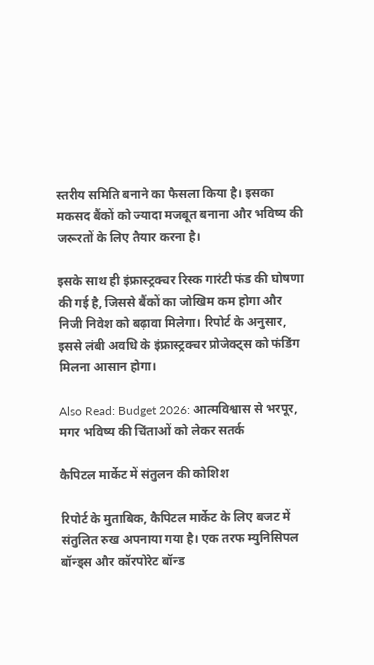स्तरीय समिति बनाने का फैसला किया है। इसका मकसद बैंकों को ज्यादा मजबूत बनाना और भविष्य की जरूरतों के लिए तैयार करना है।

इसके साथ ही इंफ्रास्ट्रक्चर रिस्क गारंटी फंड की घोषणा की गई है, जिससे बैंकों का जोखिम कम होगा और निजी निवेश को बढ़ावा मिलेगा। रिपोर्ट के अनुसार, इससे लंबी अवधि के इंफ्रास्ट्रक्चर प्रोजेक्ट्स को फंडिंग मिलना आसान होगा।

Also Read: Budget 2026: आत्मविश्वास से भरपूर, मगर भविष्य की चिंताओं को लेकर सतर्क

कैपिटल मार्केट में संतुलन की कोशिश

रिपोर्ट के मुताबिक, कैपिटल मार्केट के लिए बजट में संतुलित रुख अपनाया गया है। एक तरफ म्युनिसिपल बॉन्ड्स और कॉरपोरेट बॉन्ड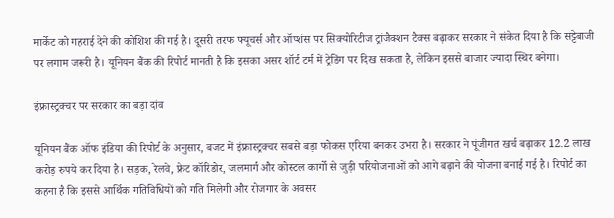मार्केट को गहराई देने की कोशिश की गई है। दूसरी तरफ फ्यूचर्स और ऑप्शंस पर सिक्योरिटीज ट्रांजैक्शन टैक्स बढ़ाकर सरकार ने संकेत दिया है कि सट्टेबाजी पर लगाम जरूरी है। यूनियन बैंक की रिपोर्ट मानती है कि इसका असर शॉर्ट टर्म में ट्रेडिंग पर दिख सकता है, लेकिन इससे बाजार ज्यादा स्थिर बनेगा।

इंफ्रास्ट्रक्चर पर सरकार का बड़ा दांव

यूनियन बैंक ऑफ इंडिया की रिपोर्ट के अनुसार, बजट में इंफ्रास्ट्रक्चर सबसे बड़ा फोकस एरिया बनकर उभरा है। सरकार ने पूंजीगत खर्च बढ़ाकर 12.2 लाख करोड़ रुपये कर दिया है। सड़क, रेलवे, फ्रेट कॉरिडोर, जलमार्ग और कोस्टल कार्गो से जुड़ी परियोजनाओं को आगे बढ़ाने की योजना बनाई गई है। रिपोर्ट का कहना है कि इससे आर्थिक गतिविधियों को गति मिलेगी और रोजगार के अवसर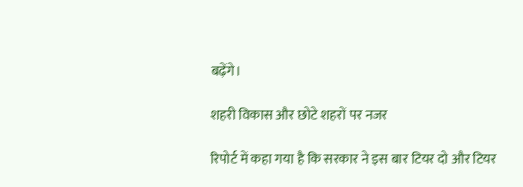बढ़ेंगे।

शहरी विकास और छोटे शहरों पर नजर

रिपोर्ट में कहा गया है कि सरकार ने इस बार टियर दो और टियर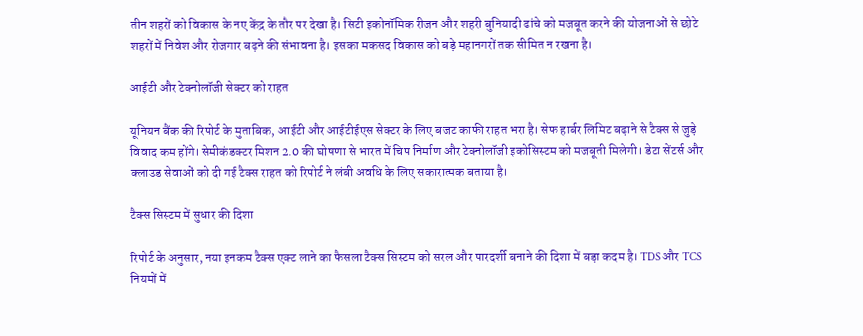तीन शहरों को विकास के नए केंद्र के तौर पर देखा है। सिटी इकोनॉमिक रीजन और शहरी बुनियादी ढांचे को मजबूत करने की योजनाओं से छोटे शहरों में निवेश और रोजगार बढ़ने की संभावना है। इसका मकसद विकास को बड़े महानगरों तक सीमित न रखना है।

आईटी और टेक्नोलॉजी सेक्टर को राहत

यूनियन बैंक की रिपोर्ट के मुताबिक, आईटी और आईटीईएस सेक्टर के लिए बजट काफी राहत भरा है। सेफ हार्बर लिमिट बढ़ाने से टैक्स से जुड़े विवाद कम होंगे। सेमीकंडक्टर मिशन 2.0 की घोषणा से भारत में चिप निर्माण और टेक्नोलॉजी इकोसिस्टम को मजबूती मिलेगी। डेटा सेंटर्स और क्लाउड सेवाओं को दी गई टैक्स राहत को रिपोर्ट ने लंबी अवधि के लिए सकारात्मक बताया है।

टैक्स सिस्टम में सुधार की दिशा

रिपोर्ट के अनुसार, नया इनकम टैक्स एक्ट लाने का फैसला टैक्स सिस्टम को सरल और पारदर्शी बनाने की दिशा में बड़ा कदम है। TDS और TCS नियमों में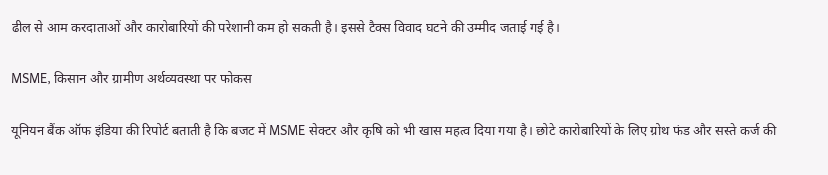ढील से आम करदाताओं और कारोबारियों की परेशानी कम हो सकती है। इससे टैक्स विवाद घटने की उम्मीद जताई गई है।

MSME, किसान और ग्रामीण अर्थव्यवस्था पर फोकस

यूनियन बैंक ऑफ इंडिया की रिपोर्ट बताती है कि बजट में MSME सेक्टर और कृषि को भी खास महत्व दिया गया है। छोटे कारोबारियों के लिए ग्रोथ फंड और सस्ते कर्ज की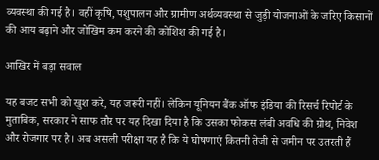व्यवस्था की गई है। वहीं कृषि, पशुपालन और ग्रामीण अर्थव्यवस्था से जुड़ी योजनाओं के जरिए किसानों की आय बढ़ाने और जोखिम कम करने की कोशिश की गई है।

आखिर में बड़ा सवाल

यह बजट सभी को खुश करे, यह जरूरी नहीं। लेकिन यूनियन बैंक ऑफ इंडिया की रिसर्च रिपोर्ट के मुताबिक, सरकार ने साफ तौर पर यह दिखा दिया है कि उसका फोकस लंबी अवधि की ग्रोथ, निवेश और रोजगार पर है। अब असली परीक्षा यह है कि ये घोषणाएं कितनी तेजी से जमीन पर उतरती हैं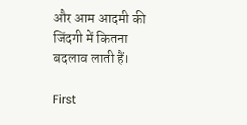और आम आदमी की जिंदगी में कितना बदलाव लाती हैं।

First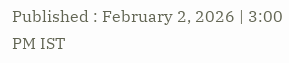Published : February 2, 2026 | 3:00 PM IST